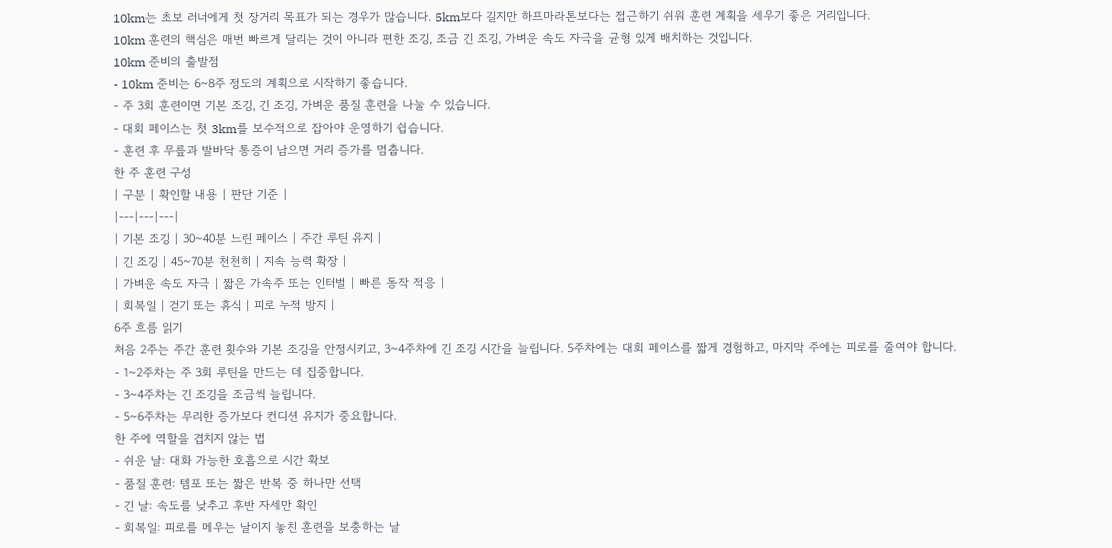10km는 초보 러너에게 첫 장거리 목표가 되는 경우가 많습니다. 5km보다 길지만 하프마라톤보다는 접근하기 쉬워 훈련 계획을 세우기 좋은 거리입니다.
10km 훈련의 핵심은 매번 빠르게 달리는 것이 아니라 편한 조깅, 조금 긴 조깅, 가벼운 속도 자극을 균형 있게 배치하는 것입니다.
10km 준비의 출발점
- 10km 준비는 6~8주 정도의 계획으로 시작하기 좋습니다.
- 주 3회 훈련이면 기본 조깅, 긴 조깅, 가벼운 품질 훈련을 나눌 수 있습니다.
- 대회 페이스는 첫 3km를 보수적으로 잡아야 운영하기 쉽습니다.
- 훈련 후 무릎과 발바닥 통증이 남으면 거리 증가를 멈춥니다.
한 주 훈련 구성
| 구분 | 확인할 내용 | 판단 기준 |
|---|---|---|
| 기본 조깅 | 30~40분 느린 페이스 | 주간 루틴 유지 |
| 긴 조깅 | 45~70분 천천히 | 지속 능력 확장 |
| 가벼운 속도 자극 | 짧은 가속주 또는 인터벌 | 빠른 동작 적응 |
| 회복일 | 걷기 또는 휴식 | 피로 누적 방지 |
6주 흐름 읽기
처음 2주는 주간 훈련 횟수와 기본 조깅을 안정시키고, 3~4주차에 긴 조깅 시간을 늘립니다. 5주차에는 대회 페이스를 짧게 경험하고, 마지막 주에는 피로를 줄여야 합니다.
- 1~2주차는 주 3회 루틴을 만드는 데 집중합니다.
- 3~4주차는 긴 조깅을 조금씩 늘립니다.
- 5~6주차는 무리한 증가보다 컨디션 유지가 중요합니다.
한 주에 역할을 겹치지 않는 법
- 쉬운 날: 대화 가능한 호흡으로 시간 확보
- 품질 훈련: 템포 또는 짧은 반복 중 하나만 선택
- 긴 날: 속도를 낮추고 후반 자세만 확인
- 회복일: 피로를 메우는 날이지 놓친 훈련을 보충하는 날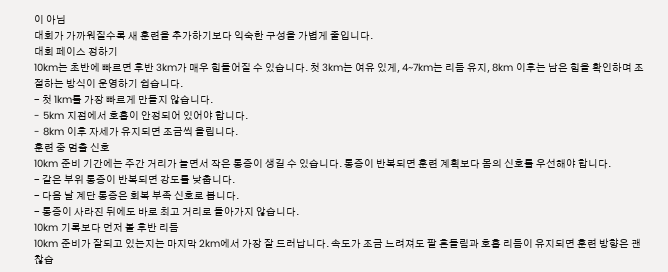이 아님
대회가 가까워질수록 새 훈련을 추가하기보다 익숙한 구성을 가볍게 줄입니다.
대회 페이스 정하기
10km는 초반에 빠르면 후반 3km가 매우 힘들어질 수 있습니다. 첫 3km는 여유 있게, 4~7km는 리듬 유지, 8km 이후는 남은 힘을 확인하며 조절하는 방식이 운영하기 쉽습니다.
- 첫 1km를 가장 빠르게 만들지 않습니다.
- 5km 지점에서 호흡이 안정되어 있어야 합니다.
- 8km 이후 자세가 유지되면 조금씩 올립니다.
훈련 중 멈출 신호
10km 준비 기간에는 주간 거리가 늘면서 작은 통증이 생길 수 있습니다. 통증이 반복되면 훈련 계획보다 몸의 신호를 우선해야 합니다.
- 같은 부위 통증이 반복되면 강도를 낮춥니다.
- 다음 날 계단 통증은 회복 부족 신호로 봅니다.
- 통증이 사라진 뒤에도 바로 최고 거리로 돌아가지 않습니다.
10km 기록보다 먼저 볼 후반 리듬
10km 준비가 잘되고 있는지는 마지막 2km에서 가장 잘 드러납니다. 속도가 조금 느려져도 팔 흔들림과 호흡 리듬이 유지되면 훈련 방향은 괜찮습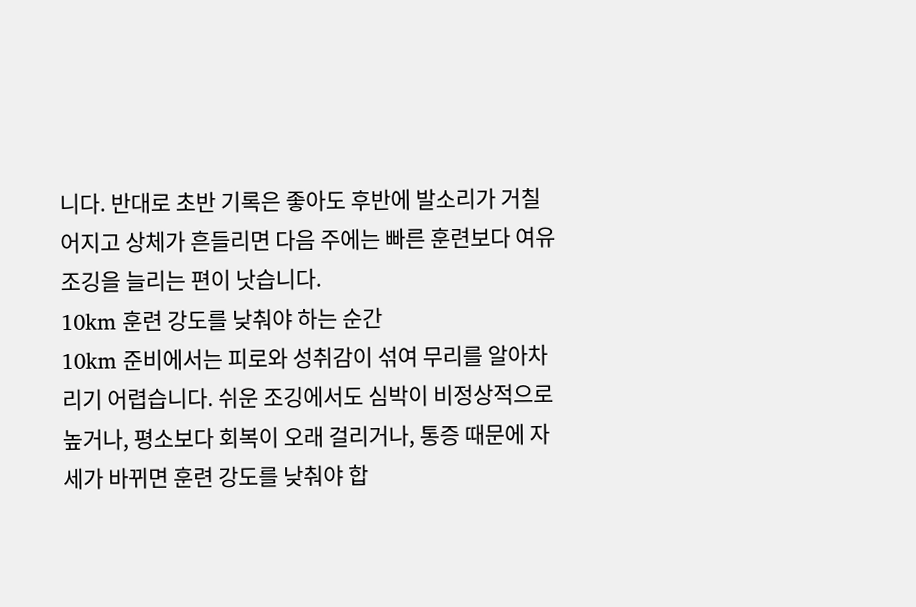니다. 반대로 초반 기록은 좋아도 후반에 발소리가 거칠어지고 상체가 흔들리면 다음 주에는 빠른 훈련보다 여유 조깅을 늘리는 편이 낫습니다.
10km 훈련 강도를 낮춰야 하는 순간
10km 준비에서는 피로와 성취감이 섞여 무리를 알아차리기 어렵습니다. 쉬운 조깅에서도 심박이 비정상적으로 높거나, 평소보다 회복이 오래 걸리거나, 통증 때문에 자세가 바뀌면 훈련 강도를 낮춰야 합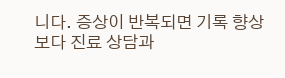니다. 증상이 반복되면 기록 향상보다 진료 상담과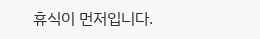휴식이 먼저입니다.